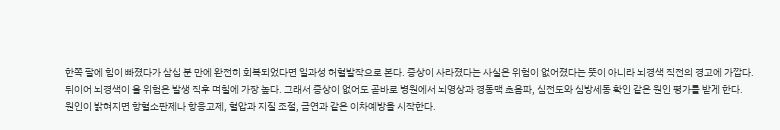한쪽 팔에 힘이 빠졌다가 삼십 분 만에 완전히 회복되었다면 일과성 허혈발작으로 본다. 증상이 사라졌다는 사실은 위험이 없어졌다는 뜻이 아니라 뇌경색 직전의 경고에 가깝다.
뒤이어 뇌경색이 올 위험은 발생 직후 며칠에 가장 높다. 그래서 증상이 없어도 곧바로 병원에서 뇌영상과 경동맥 초음파, 심전도와 심방세동 확인 같은 원인 평가를 받게 한다.
원인이 밝혀지면 항혈소판제나 항응고제, 혈압과 지질 조절, 금연과 같은 이차예방을 시작한다.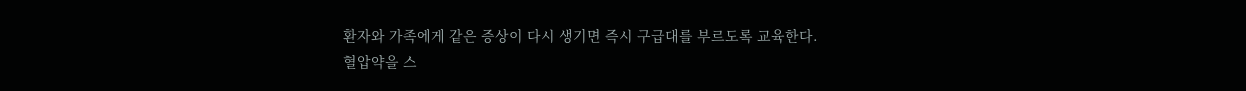환자와 가족에게 같은 증상이 다시 생기면 즉시 구급대를 부르도록 교육한다.
혈압약을 스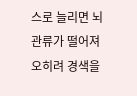스로 늘리면 뇌관류가 떨어져 오히려 경색을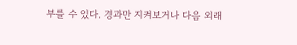부를 수 있다. 경과만 지켜보거나 다음 외래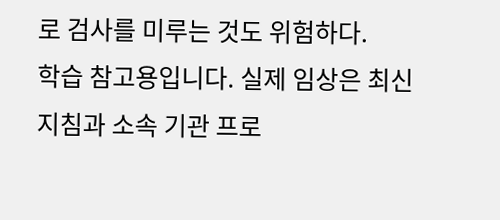로 검사를 미루는 것도 위험하다.
학습 참고용입니다. 실제 임상은 최신 지침과 소속 기관 프로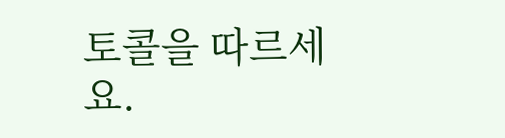토콜을 따르세요.